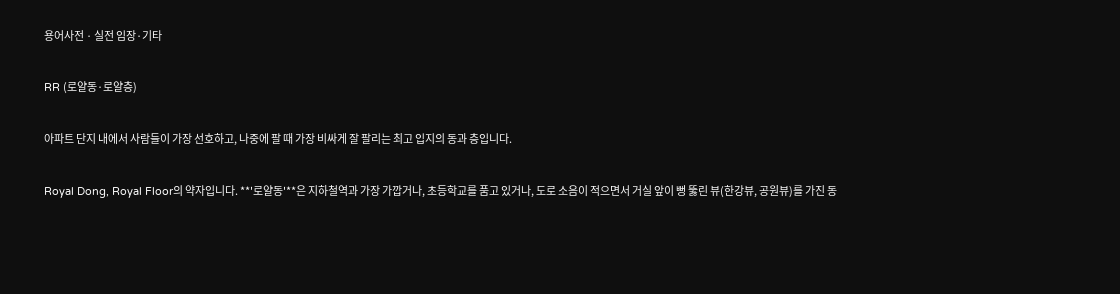용어사전 · 실전 임장·기타

RR (로얄동·로얄층)

아파트 단지 내에서 사람들이 가장 선호하고, 나중에 팔 때 가장 비싸게 잘 팔리는 최고 입지의 동과 층입니다.

Royal Dong, Royal Floor의 약자입니다. **'로얄동'**은 지하철역과 가장 가깝거나, 초등학교를 품고 있거나, 도로 소음이 적으면서 거실 앞이 뻥 뚫린 뷰(한강뷰, 공원뷰)를 가진 동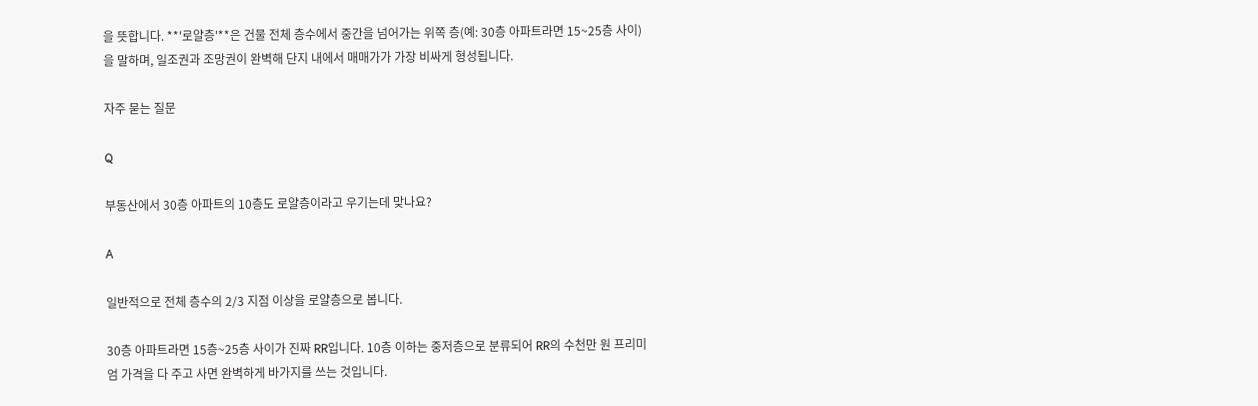을 뜻합니다. **'로얄층'**은 건물 전체 층수에서 중간을 넘어가는 위쪽 층(예: 30층 아파트라면 15~25층 사이)을 말하며, 일조권과 조망권이 완벽해 단지 내에서 매매가가 가장 비싸게 형성됩니다.

자주 묻는 질문

Q

부동산에서 30층 아파트의 10층도 로얄층이라고 우기는데 맞나요?

A

일반적으로 전체 층수의 2/3 지점 이상을 로얄층으로 봅니다.

30층 아파트라면 15층~25층 사이가 진짜 RR입니다. 10층 이하는 중저층으로 분류되어 RR의 수천만 원 프리미엄 가격을 다 주고 사면 완벽하게 바가지를 쓰는 것입니다.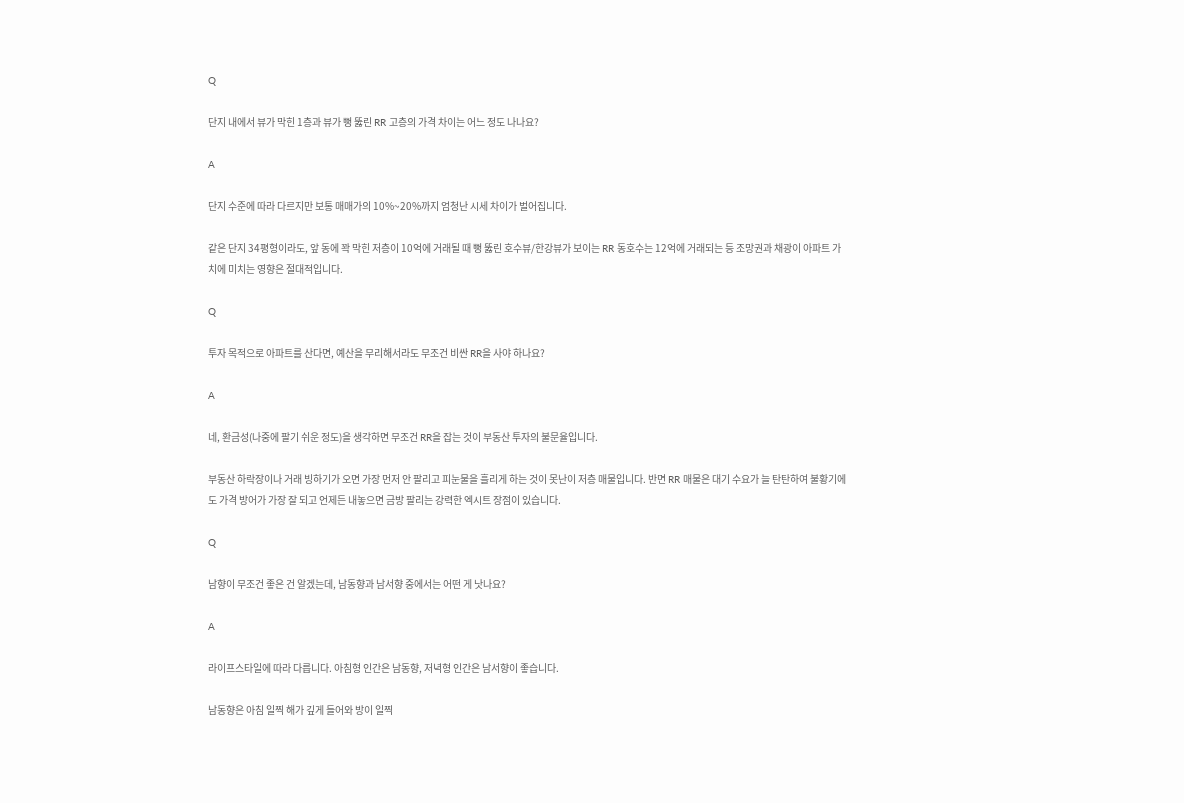Q

단지 내에서 뷰가 막힌 1층과 뷰가 뻥 뚫린 RR 고층의 가격 차이는 어느 정도 나나요?

A

단지 수준에 따라 다르지만 보통 매매가의 10%~20%까지 엄청난 시세 차이가 벌어집니다.

같은 단지 34평형이라도, 앞 동에 꽉 막힌 저층이 10억에 거래될 때 뻥 뚫린 호수뷰/한강뷰가 보이는 RR 동호수는 12억에 거래되는 등 조망권과 채광이 아파트 가치에 미치는 영향은 절대적입니다.

Q

투자 목적으로 아파트를 산다면, 예산을 무리해서라도 무조건 비싼 RR을 사야 하나요?

A

네, 환금성(나중에 팔기 쉬운 정도)을 생각하면 무조건 RR을 잡는 것이 부동산 투자의 불문율입니다.

부동산 하락장이나 거래 빙하기가 오면 가장 먼저 안 팔리고 피눈물을 흘리게 하는 것이 못난이 저층 매물입니다. 반면 RR 매물은 대기 수요가 늘 탄탄하여 불황기에도 가격 방어가 가장 잘 되고 언제든 내놓으면 금방 팔리는 강력한 엑시트 장점이 있습니다.

Q

남향이 무조건 좋은 건 알겠는데, 남동향과 남서향 중에서는 어떤 게 낫나요?

A

라이프스타일에 따라 다릅니다. 아침형 인간은 남동향, 저녁형 인간은 남서향이 좋습니다.

남동향은 아침 일찍 해가 깊게 들어와 방이 일찍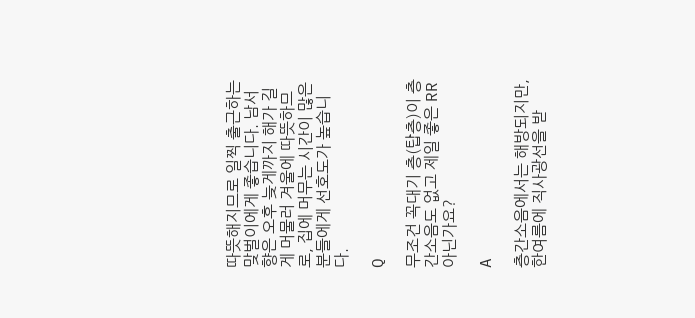따뜻해지므로 일찍 출근하는 맞벌이에게 좋습니다. 남서향은 오후 늦게까지 해가 길게 머물러 겨울에 따뜻하므로, 집에 머무는 시간이 많은 분들에게 선호도가 높습니다.

Q

무조건 꼭대기 층(탑층)이 층간소음도 없고 제일 좋은 RR 아닌가요?

A

층간소음에서는 해방되지만, 한여름에 직사광선을 받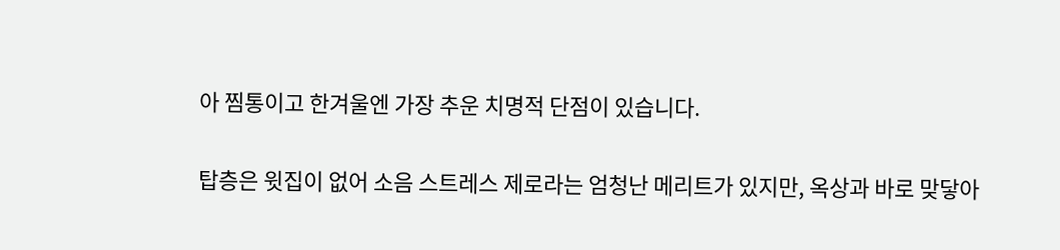아 찜통이고 한겨울엔 가장 추운 치명적 단점이 있습니다.

탑층은 윗집이 없어 소음 스트레스 제로라는 엄청난 메리트가 있지만, 옥상과 바로 맞닿아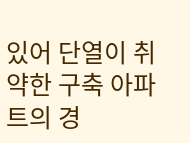있어 단열이 취약한 구축 아파트의 경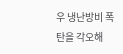우 냉난방비 폭탄을 각오해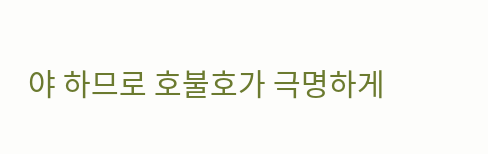야 하므로 호불호가 극명하게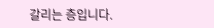갈리는 층입니다.